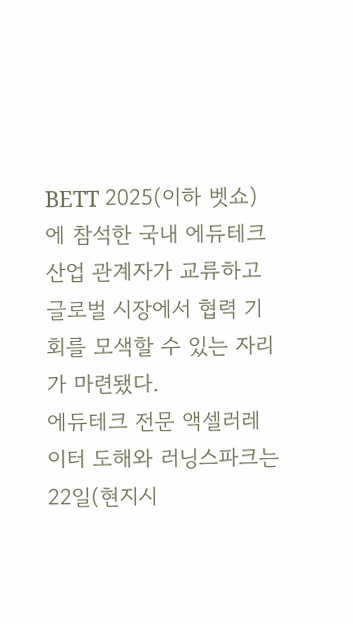BETT 2025(이하 벳쇼)에 참석한 국내 에듀테크 산업 관계자가 교류하고 글로벌 시장에서 협력 기회를 모색할 수 있는 자리가 마련됐다.
에듀테크 전문 액셀러레이터 도해와 러닝스파크는 22일(현지시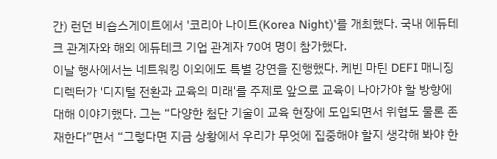간) 런던 비숍스게이트에서 '코리아 나이트(Korea Night)'를 개최했다. 국내 에듀테크 관계자와 해외 에듀테크 기업 관계자 70여 명이 참가했다.
이날 행사에서는 네트워킹 이외에도 특별 강연을 진행했다. 케빈 마틴 DEFI 매니징 디렉터가 '디지털 전환과 교육의 미래'를 주제로 앞으로 교육이 나아가야 할 방향에 대해 이야기했다. 그는 “다양한 첨단 기술이 교육 현장에 도입되면서 위협도 물론 존재한다”면서 “그렇다면 지금 상황에서 우리가 무엇에 집중해야 할지 생각해 봐야 한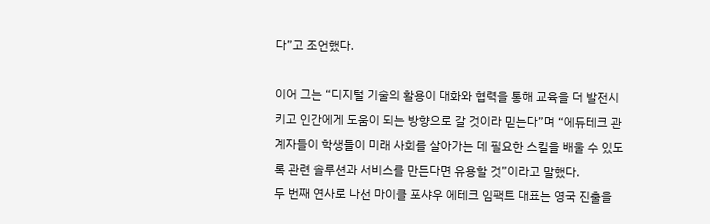다”고 조언했다.

이어 그는 “디지털 기술의 활용이 대화와 협력을 통해 교육을 더 발전시키고 인간에게 도움이 되는 방향으로 갈 것이라 믿는다”며 “에듀테크 관계자들이 학생들이 미래 사회를 살아가는 데 필요한 스킬을 배울 수 있도록 관련 솔루션과 서비스를 만든다면 유용할 것”이라고 말했다.
두 번째 연사로 나선 마이클 포샤우 에테크 임팩트 대표는 영국 진출을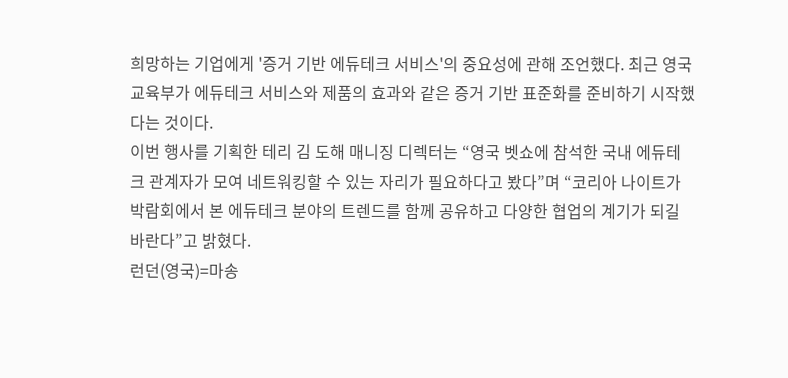희망하는 기업에게 '증거 기반 에듀테크 서비스'의 중요성에 관해 조언했다. 최근 영국 교육부가 에듀테크 서비스와 제품의 효과와 같은 증거 기반 표준화를 준비하기 시작했다는 것이다.
이번 행사를 기획한 테리 김 도해 매니징 디렉터는 “영국 벳쇼에 참석한 국내 에듀테크 관계자가 모여 네트워킹할 수 있는 자리가 필요하다고 봤다”며 “코리아 나이트가 박람회에서 본 에듀테크 분야의 트렌드를 함께 공유하고 다양한 협업의 계기가 되길 바란다”고 밝혔다.
런던(영국)=마송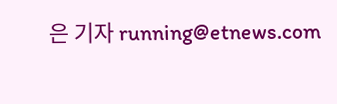은 기자 running@etnews.com